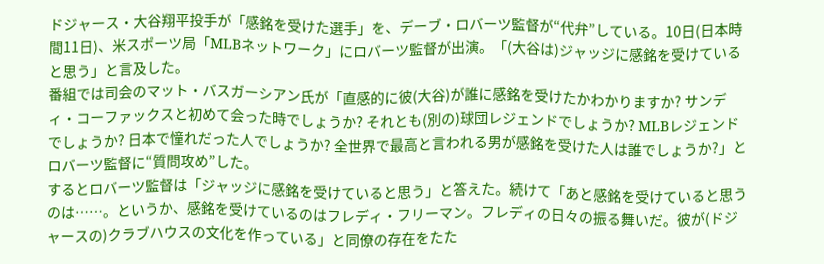ドジャース・大谷翔平投手が「感銘を受けた選手」を、デーブ・ロバーツ監督が“代弁”している。10日(日本時間11日)、米スポーツ局「MLBネットワーク」にロバーツ監督が出演。「(大谷は)ジャッジに感銘を受けていると思う」と言及した。
番組では司会のマット・バスガーシアン氏が「直感的に彼(大谷)が誰に感銘を受けたかわかりますか? サンディ・コーファックスと初めて会った時でしょうか? それとも(別の)球団レジェンドでしょうか? MLBレジェンドでしょうか? 日本で憧れだった人でしょうか? 全世界で最高と言われる男が感銘を受けた人は誰でしょうか?」とロバーツ監督に“質問攻め”した。
するとロバーツ監督は「ジャッジに感銘を受けていると思う」と答えた。続けて「あと感銘を受けていると思うのは……。というか、感銘を受けているのはフレディ・フリーマン。フレディの日々の振る舞いだ。彼が(ドジャースの)クラブハウスの文化を作っている」と同僚の存在をたた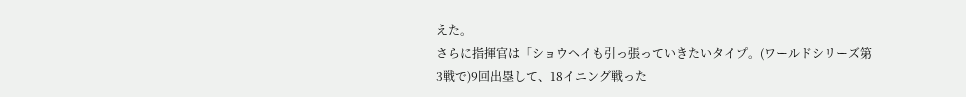えた。
さらに指揮官は「ショウヘイも引っ張っていきたいタイプ。(ワールドシリーズ第3戦で)9回出塁して、18イニング戦った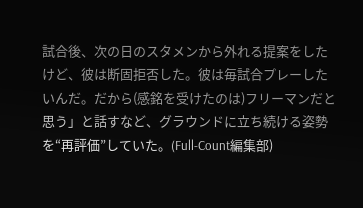試合後、次の日のスタメンから外れる提案をしたけど、彼は断固拒否した。彼は毎試合プレーしたいんだ。だから(感銘を受けたのは)フリーマンだと思う」と話すなど、グラウンドに立ち続ける姿勢を“再評価”していた。(Full-Count編集部)